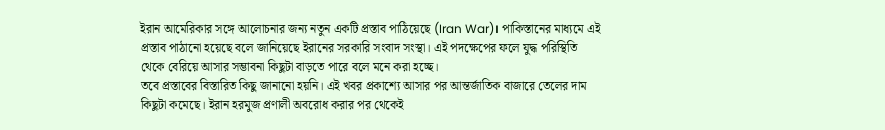ইরান আমেরিকার সঙ্গে আলোচনার জন্য নতুন একটি প্রস্তাব পাঠিয়েছে (Iran War)। পাকিস্তানের মাধ্যমে এই প্রস্তাব পাঠানো হয়েছে বলে জানিয়েছে ইরানের সরকারি সংবাদ সংস্থা। এই পদক্ষেপের ফলে যুদ্ধ পরিস্থিতি থেকে বেরিয়ে আসার সম্ভাবনা কিছুটা বাড়তে পারে বলে মনে করা হচ্ছে।
তবে প্রস্তাবের বিস্তারিত কিছু জানানো হয়নি। এই খবর প্রকাশ্যে আসার পর আন্তর্জাতিক বাজারে তেলের দাম কিছুটা কমেছে। ইরান হরমুজ প্রণালী অবরোধ করার পর থেকেই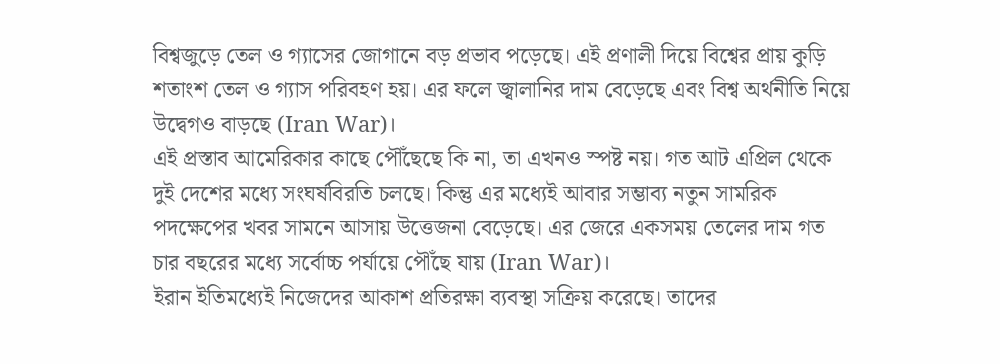বিশ্বজুড়ে তেল ও গ্যাসের জোগানে বড় প্রভাব পড়েছে। এই প্রণালী দিয়ে বিশ্বের প্রায় কুড়ি শতাংশ তেল ও গ্যাস পরিবহণ হয়। এর ফলে জ্বালানির দাম বেড়েছে এবং বিশ্ব অর্থনীতি নিয়ে উদ্বেগও বাড়ছে (Iran War)।
এই প্রস্তাব আমেরিকার কাছে পৌঁছেছে কি না, তা এখনও স্পষ্ট নয়। গত আট এপ্রিল থেকে দুই দেশের মধ্যে সংঘর্ষবিরতি চলছে। কিন্তু এর মধ্যেই আবার সম্ভাব্য নতুন সামরিক পদক্ষেপের খবর সামনে আসায় উত্তেজনা বেড়েছে। এর জেরে একসময় তেলের দাম গত চার বছরের মধ্যে সর্বোচ্চ পর্যায়ে পৌঁছে যায় (Iran War)।
ইরান ইতিমধ্যেই নিজেদের আকাশ প্রতিরক্ষা ব্যবস্থা সক্রিয় করেছে। তাদের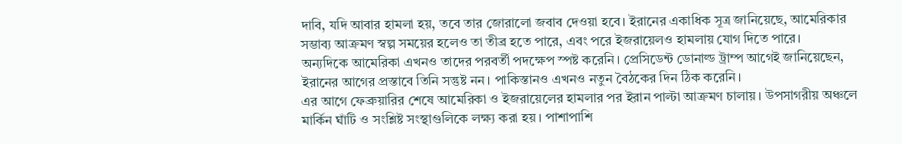দাবি, যদি আবার হামলা হয়, তবে তার জোরালো জবাব দেওয়া হবে। ইরানের একাধিক সূত্র জানিয়েছে, আমেরিকার সম্ভাব্য আক্রমণ স্বল্প সময়ের হলেও তা তীব্র হতে পারে, এবং পরে ইজরায়েলও হামলায় যোগ দিতে পারে।
অন্যদিকে আমেরিকা এখনও তাদের পরবর্তী পদক্ষেপ স্পষ্ট করেনি। প্রেসিডেন্ট ডোনাল্ড ট্রাম্প আগেই জানিয়েছেন, ইরানের আগের প্রস্তাবে তিনি সন্তুষ্ট নন। পাকিস্তানও এখনও নতুন বৈঠকের দিন ঠিক করেনি।
এর আগে ফেব্রুয়ারির শেষে আমেরিকা ও ইজরায়েলের হামলার পর ইরান পাল্টা আক্রমণ চালায়। উপসাগরীয় অঞ্চলে মার্কিন ঘাঁটি ও সংশ্লিষ্ট সংস্থাগুলিকে লক্ষ্য করা হয়। পাশাপাশি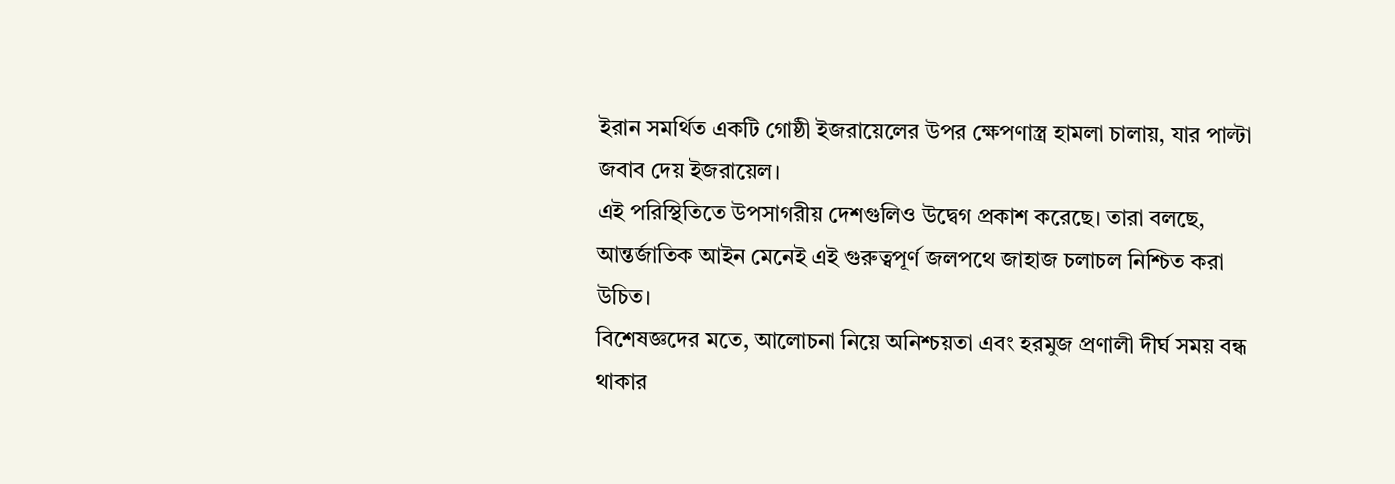ইরান সমর্থিত একটি গোষ্ঠী ইজরায়েলের উপর ক্ষেপণাস্ত্র হামলা চালায়, যার পাল্টা জবাব দেয় ইজরায়েল।
এই পরিস্থিতিতে উপসাগরীয় দেশগুলিও উদ্বেগ প্রকাশ করেছে। তারা বলছে, আন্তর্জাতিক আইন মেনেই এই গুরুত্বপূর্ণ জলপথে জাহাজ চলাচল নিশ্চিত করা উচিত।
বিশেষজ্ঞদের মতে, আলোচনা নিয়ে অনিশ্চয়তা এবং হরমুজ প্রণালী দীর্ঘ সময় বন্ধ থাকার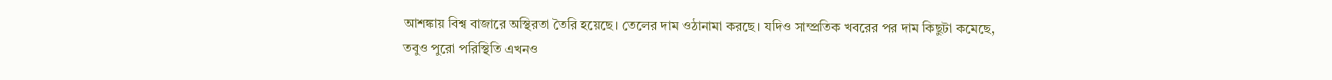আশঙ্কায় বিশ্ব বাজারে অস্থিরতা তৈরি হয়েছে। তেলের দাম ওঠানামা করছে। যদিও সাম্প্রতিক খবরের পর দাম কিছুটা কমেছে, তবুও পুরো পরিস্থিতি এখনও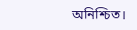অনিশ্চিত।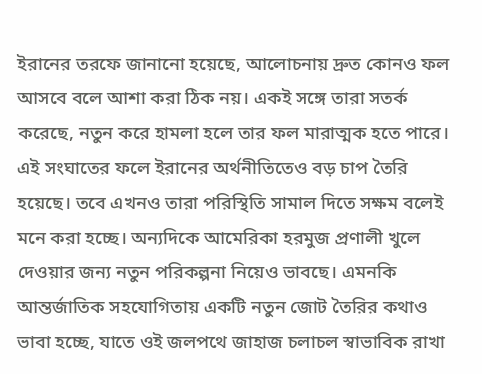ইরানের তরফে জানানো হয়েছে, আলোচনায় দ্রুত কোনও ফল আসবে বলে আশা করা ঠিক নয়। একই সঙ্গে তারা সতর্ক করেছে, নতুন করে হামলা হলে তার ফল মারাত্মক হতে পারে।
এই সংঘাতের ফলে ইরানের অর্থনীতিতেও বড় চাপ তৈরি হয়েছে। তবে এখনও তারা পরিস্থিতি সামাল দিতে সক্ষম বলেই মনে করা হচ্ছে। অন্যদিকে আমেরিকা হরমুজ প্রণালী খুলে দেওয়ার জন্য নতুন পরিকল্পনা নিয়েও ভাবছে। এমনকি আন্তর্জাতিক সহযোগিতায় একটি নতুন জোট তৈরির কথাও ভাবা হচ্ছে, যাতে ওই জলপথে জাহাজ চলাচল স্বাভাবিক রাখা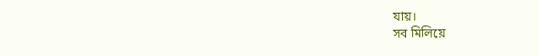যায়।
সব মিলিয়ে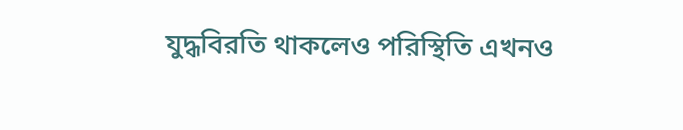যুদ্ধবিরতি থাকলেও পরিস্থিতি এখনও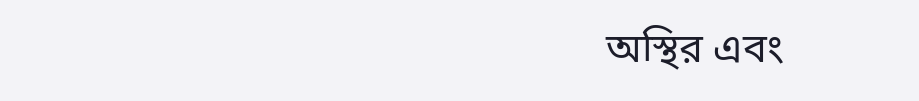অস্থির এবং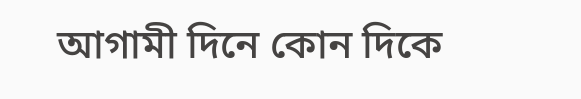আগামী দিনে কোন দিকে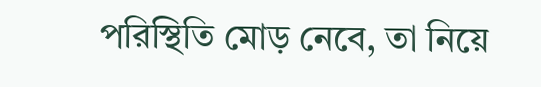পরিস্থিতি মোড় নেবে, তা নিয়ে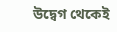উদ্বেগ থেকেই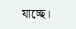যাচ্ছে।